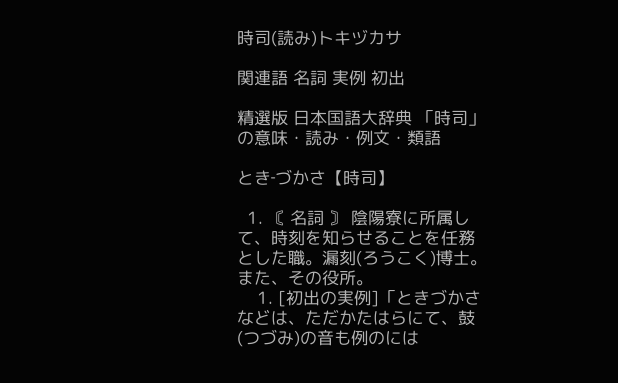時司(読み)トキヅカサ

関連語 名詞 実例 初出

精選版 日本国語大辞典 「時司」の意味・読み・例文・類語

とき‐づかさ【時司】

  1. 〘 名詞 〙 陰陽寮に所属して、時刻を知らせることを任務とした職。漏刻(ろうこく)博士。また、その役所。
    1. [初出の実例]「ときづかさなどは、ただかたはらにて、鼓(つづみ)の音も例のには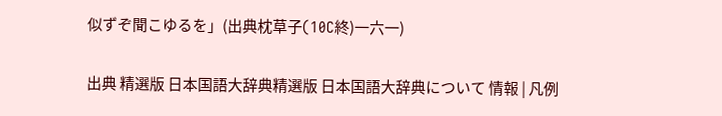似ずぞ聞こゆるを」(出典枕草子(10C終)一六一)

出典 精選版 日本国語大辞典精選版 日本国語大辞典について 情報 | 凡例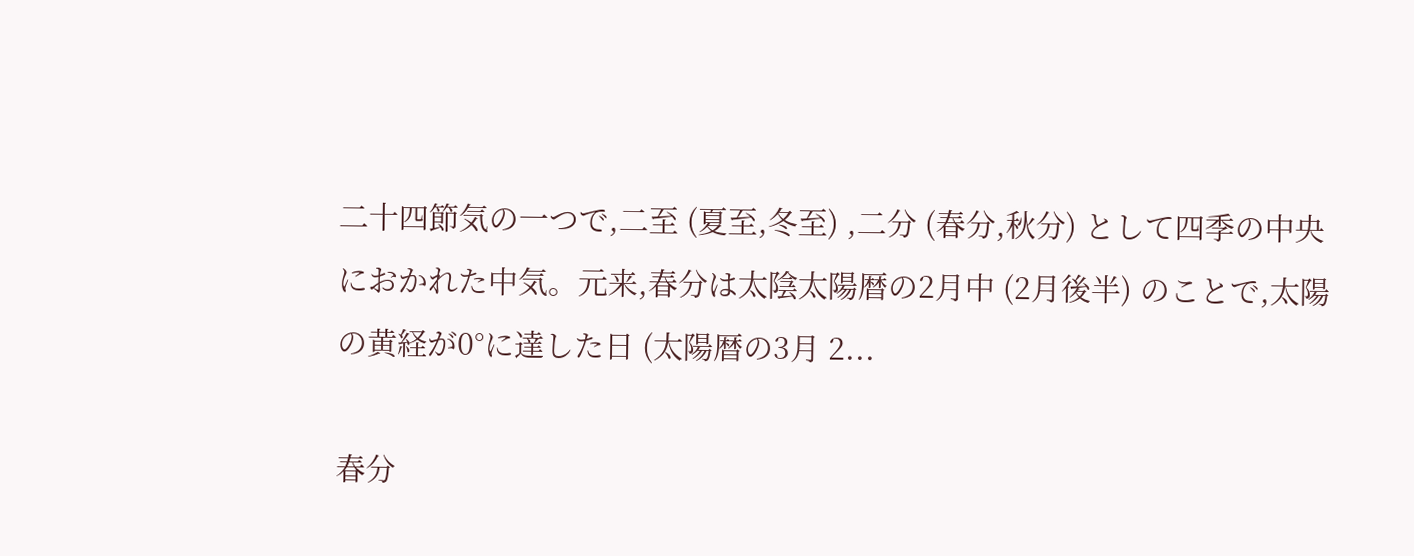二十四節気の一つで,二至 (夏至,冬至) ,二分 (春分,秋分) として四季の中央におかれた中気。元来,春分は太陰太陽暦の2月中 (2月後半) のことで,太陽の黄経が0°に達した日 (太陽暦の3月 2...

春分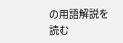の用語解説を読む